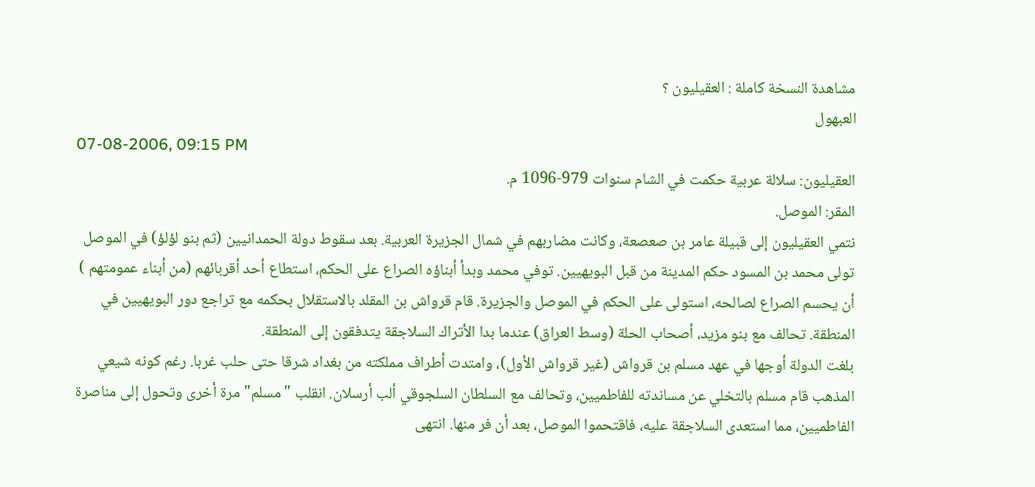مشاهدة النسخة كاملة : العقيليون ؟
العبهول
07-08-2006, 09:15 PM
العقيليون: سلالة عربية حكمت في الشام سنوات 979-1096 م.
المقر: الموصل.
نتمي العقيليون إلى قبيلة عامر بن صعصعة، وكانت مضاربهم في شمال الجزيرة العربية. بعد سقوط دولة الحمدانيين (ثم بنو لؤلؤ) في الموصل تولى محمد بن المسود حكم المدينة من قبل البويهيين. توفي محمد وبدأ أبناؤه الصراع على الحكم، استطاع أحد أقربائهم (من أبناء عمومتهم ) أن يحسم الصراع لصالحه، استولى على الحكم في الموصل والجزيرة. قام قرواش بن المقلد بالاستقلال بحكمه مع تراجع دور البويهيين في المنطقة. تحالف مع بنو مزيد، أصحاب الحلة (وسط العراق) عندما بدا الأتراك السلاجقة يتدفقون إلى المنطقة.
بلغت الدولة أوجها في عهد مسلم بن قرواش (غير قرواش الأول)، وامتدت أطراف مملكته من بغداد شرقا حتى حلب غربا. رغم كونه شيعي المذهب قام مسلم بالتخلي عن مساندته للفاطميين، وتحالف مع السلطان السلجوقي ألب أرسلان. انقلب "مسلم" مرة أخرى وتحول إلى مناصرة الفاطميين، مما استعدى السلاجقة عليه، فاقتحموا الموصل، بعد أن فر منها. انتهى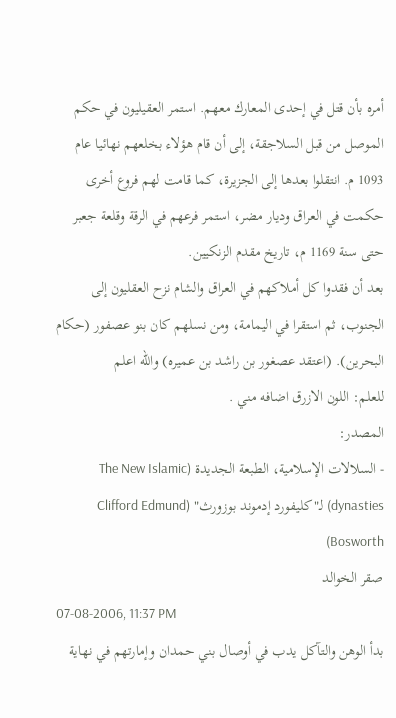أمره بأن قتل في إحدى المعارك معهم. استمر العقيليون في حكم الموصل من قبل السلاجقة، إلى أن قام هؤلاء بخلعهم نهائيا عام 1093 م. انتقلوا بعدها إلى الجزيرة، كما قامت لهم فروع أخرى حكمت في العراق وديار مضر، استمر فرعهم في الرقة وقلعة جعبر حتى سنة 1169 م، تاريخ مقدم الزنكيين.
بعد أن فقدوا كل أملاكهم في العراق والشام نزح العقليون إلى الجنوب، ثم استقرا في اليمامة، ومن نسلهم كان بنو عصفور (حكام البحرين). (اعتقد عصغور بن راشد بن عميره) والله اعلم
للعلم: اللون الازرق اضافه مني .
المصدر:
- السلالات الإسلامية، الطبعة الجديدة (The New Islamic dynasties) لـ"كليفورد إدموند بوزورث" (Clifford Edmund Bosworth)
صقر الخوالد
07-08-2006, 11:37 PM
بدأ الوهن والتآكل يدب في أوصال بني حمدان وإمارتهم في نهاية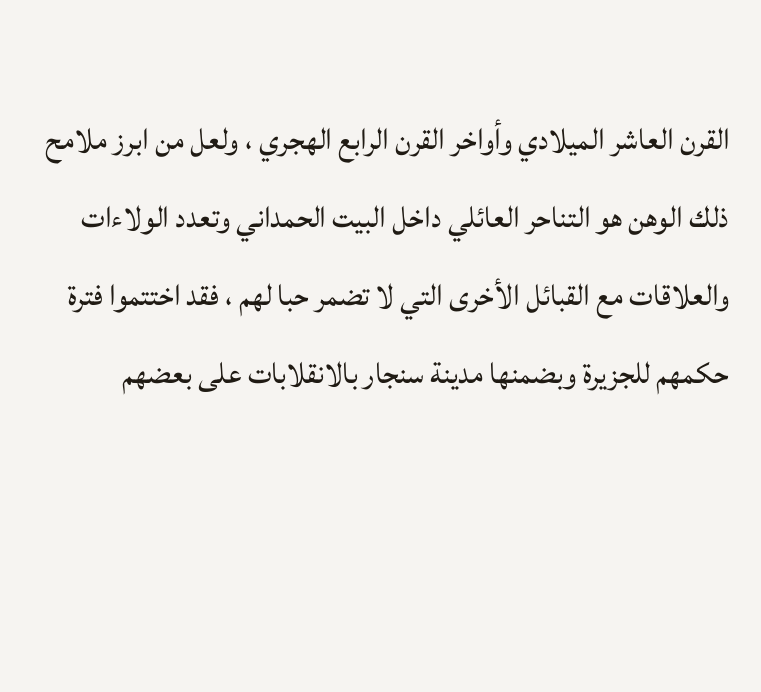القرن العاشر الميلادي وأواخر القرن الرابع الهجري ، ولعل من ابرز ملامح ذلك الوهن هو التناحر العائلي داخل البيت الحمداني وتعدد الولاءات والعلاقات مع القبائل الأخرى التي لا تضمر حبا لهم ، فقد اختتموا فترة حكمهم للجزيرة وبضمنها مدينة سنجار بالانقلابات على بعضهم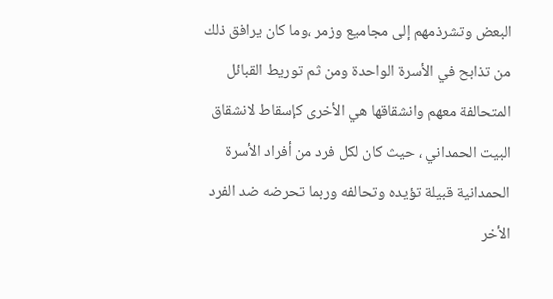البعض وتشرذمهم إلى مجاميع وزمر ،وما كان يرافق ذلك من تذابح في الأسرة الواحدة ومن ثم توريط القبائل المتحالفة معهم وانشقاقها هي الأخرى كإسقاط لانشقاق البيت الحمداني ، حيث كان لكل فرد من أفراد الأسرة الحمدانية قبيلة تؤيده وتحالفه وربما تحرضه ضد الفرد الأخر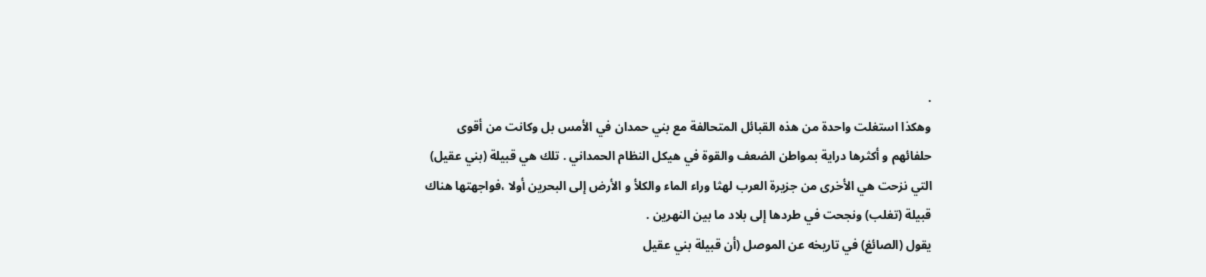.
وهكذا استغلت واحدة من هذه القبائل المتحالفة مع بني حمدان في الأمس بل وكانت من أقوى حلفائهم و أكثرها دراية بمواطن الضعف والقوة في هيكل النظام الحمداني . تلك هي قبيلة (بني عقيل) التي نزحت هي الأخرى من جزيرة العرب لهثا وراء الماء والكلأ و الأرض إلى البحرين أولا ،فواجهتها هناك قبيلة (تغلب) ونجحت في طردها إلى بلاد ما بين النهرين .
يقول (الصائغ) في تاريخه عن الموصل (أن قبيلة بني عقيل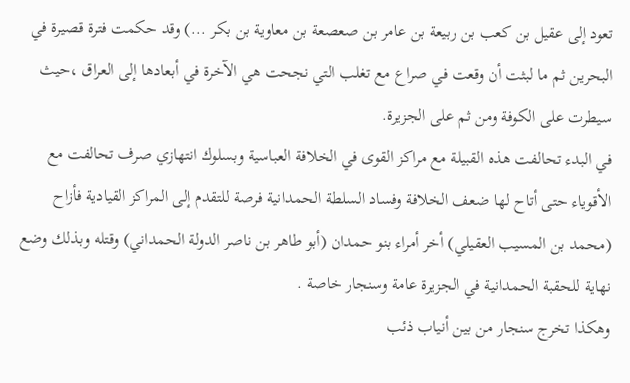تعود إلى عقيل بن كعب بن ربيعة بن عامر بن صعصعة بن معاوية بن بكر ...) وقد حكمت فترة قصيرة في البحرين ثم ما لبثت أن وقعت في صراع مع تغلب التي نجحت هي الآخرة في أبعادها إلى العراق ،حيث سيطرت على الكوفة ومن ثم على الجزيرة.
في البدء تحالفت هذه القبيلة مع مراكز القوى في الخلافة العباسية وبسلوك انتهازي صرف تحالفت مع الأقوياء حتى أتاح لها ضعف الخلافة وفساد السلطة الحمدانية فرصة للتقدم إلى المراكز القيادية فأزاح (محمد بن المسيب العقيلي) أخر أمراء بنو حمدان (أبو طاهر بن ناصر الدولة الحمداني) وقتله وبذلك وضع نهاية للحقبة الحمدانية في الجزيرة عامة وسنجار خاصة .
وهكذا تخرج سنجار من بين أنياب ذئب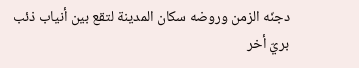دجنّه الزمن وروضه سكان المدينة لتقع بين أنياب ذئب بريّ أخر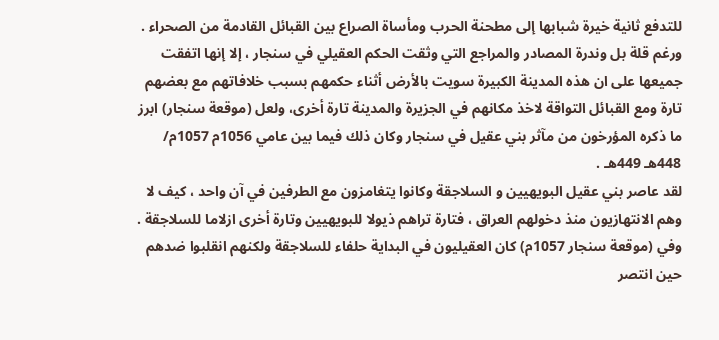للتدفع ثانية خيرة شبابها إلى مطحنة الحرب ومأساة الصراع بين القبائل القادمة من الصحراء .
ورغم قلة بل وندرة المصادر والمراجع التي وثقت الحكم العقيلي في سنجار ، إلا إنها اتفقت جميعها على ان هذه المدينة الكبيرة سويت بالأرض أثناء حكمهم بسبب خلافاتهم مع بعضهم تارة ومع القبائل التواقة لاخذ مكانهم في الجزيرة والمدينة تارة أخرى، ولعل (موقعة سنجار) ابرز ما ذكره المؤرخون من مآثر بني عقيل في سنجار وكان ذلك فيما بين عامي 1056م 1057م/ 448هـ 449هـ .
لقد عاصر بني عقيل البويهيين و السلاجقة وكانوا يتغامزون مع الطرفين في آن واحد ، كيف لا وهم الانتهازيون منذ دخولهم العراق ، فتارة تراهم ذيولا للبويهيين وتارة أخرى ازلاما للسلاجقة . وفي (موقعة سنجار 1057م) كان العقيليون في البداية حلفاء للسلاجقة ولكنهم انقلبوا ضدهم حين انتصر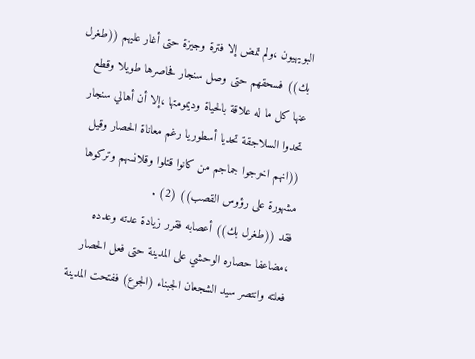البويهيون ،ولم تمض إلا فترة وجيزة حتى أغار عليهم ((طغرل بك)) فسحقهم حتى وصل سنجار فحاصرها طويلا وقطع عنها كل ما له علاقة بالحياة وديمومتها ،إلا أن أهالي سنجار تحدوا السلاجقة تحديا أسطوريا رغم معاناة الحصار وقيل ((انهم اخرجوا جماجم من كانوا قتلوا وقلانسهم وتركوها مشهورة على رؤوس القصب)) (2) .
فقد ((طغرل بك)) أعصابه فقرر زيادة عدته وعدده ،مضاعفا حصاره الوحشي على المدينة حتى فعل الحصار فعلته وانتصر سيد الشجعان الجبناء (الجوع) ففتحت المدينة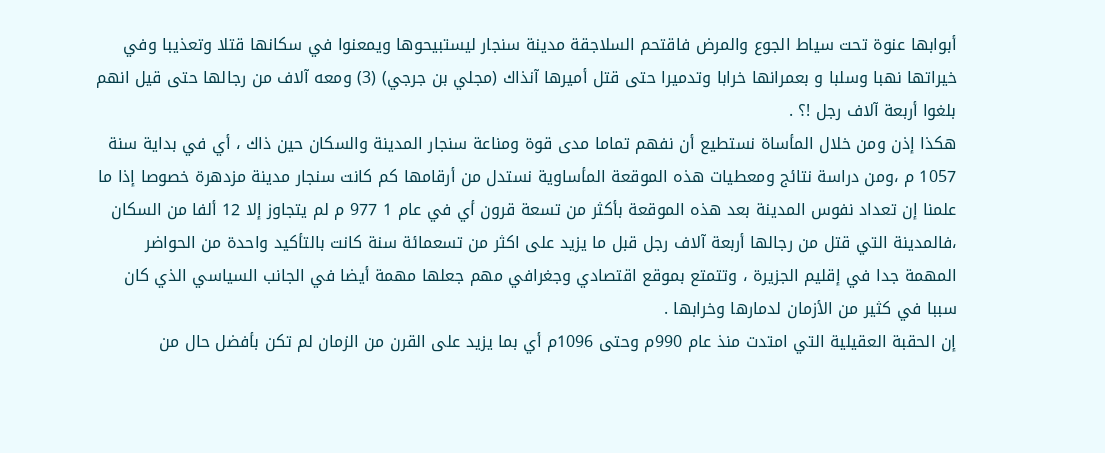أبوابها عنوة تحت سياط الجوع والمرض فاقتحم السلاجقة مدينة سنجار ليستبيحوها ويمعنوا في سكانها قتلا وتعذيبا وفي خيراتها نهبا وسلبا و بعمرانها خرابا وتدميرا حتى قتل أميرها آنذاك (مجلي بن جرجي) (3) ومعه آلاف من رجالها حتى قيل انهم بلغوا أربعة آلاف رجل !؟ .
هكذا إذن ومن خلال المأساة نستطيع أن نفهم تماما مدى قوة ومناعة سنجار المدينة والسكان حين ذاك ، أي في بداية سنة 1057 م ،ومن دراسة نتائج ومعطيات هذه الموقعة المأساوية نستدل من أرقامها كم كانت سنجار مدينة مزدهرة خصوصا إذا ما علمنا إن تعداد نفوس المدينة بعد هذه الموقعة بأكثر من تسعة قرون أي في عام 1 977 م لم يتجاوز إلا 12 ألفا من السكان ،فالمدينة التي قتل من رجالها أربعة آلاف رجل قبل ما يزيد على اكثر من تسعمائة سنة كانت بالتأكيد واحدة من الحواضر المهمة جدا في إقليم الجزيرة ، وتتمتع بموقع اقتصادي وجغرافي مهم جعلها مهمة أيضا في الجانب السياسي الذي كان سببا في كثير من الأزمان لدمارها وخرابها .
إن الحقبة العقيلية التي امتدت منذ عام 990م وحتى 1096م أي بما يزيد على القرن من الزمان لم تكن بأفضل حال من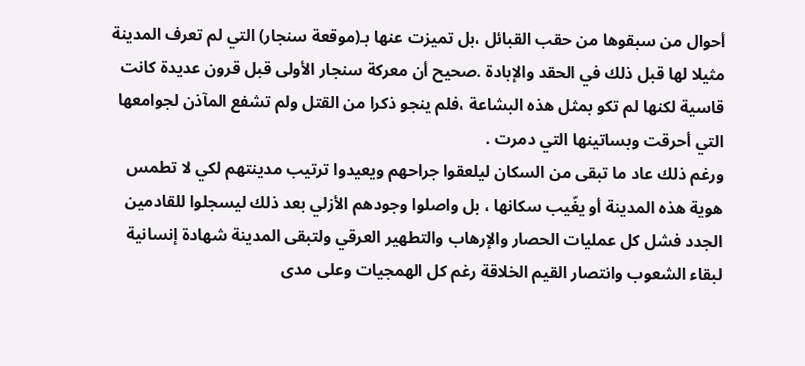أحوال من سبقوها من حقب القبائل ،بل تميزت عنها بـ(موقعة سنجار) التي لم تعرف المدينة مثيلا لها قبل ذلك في الحقد والإبادة .صحيح أن معركة سنجار الأولى قبل قرون عديدة كانت قاسية لكنها لم تكو بمثل هذه البشاعة ،فلم ينجو ذكرا من القتل ولم تشفع المآذن لجوامعها التي أحرقت وبساتينها التي دمرت .
ورغم ذلك عاد ما تبقى من السكان ليلعقوا جراحهم ويعيدوا ترتيب مدينتهم لكي لا تطمس هوية هذه المدينة أو يغّيب سكانها ، بل واصلوا وجودهم الأزلي بعد ذلك ليسجلوا للقادمين الجدد فشل كل عمليات الحصار والإرهاب والتطهير العرقي ولتبقى المدينة شهادة إنسانية لبقاء الشعوب وانتصار القيم الخلاقة رغم كل الهمجيات وعلى مدى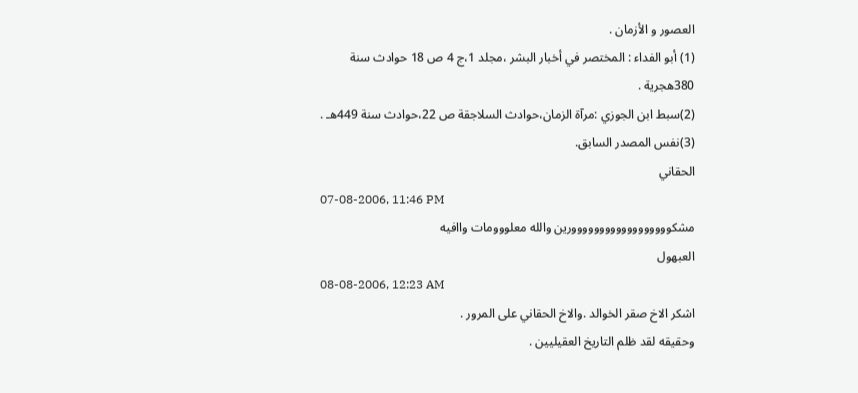العصور و الأزمان .
(1) أبو الفداء : المختصر في أخبار البشر ،مجلد 1،ج 4 ص 18 حوادث سنة 380هجرية .
(2)سبط ابن الجوزي :مرآة الزمان،حوادث السلاجقة ص 22،حوادث سنة 449هـ .
(3)نفس المصدر السابق.
الحقاني
07-08-2006, 11:46 PM
مشكوووووووووووووووووورين والله معلووومات واافيه
العبهول
08-08-2006, 12:23 AM
اشكر الاخ صقر الخوالد .والاخ الحقاني على المرور .
وحقيقه لقد ظلم التاريخ العقيليين .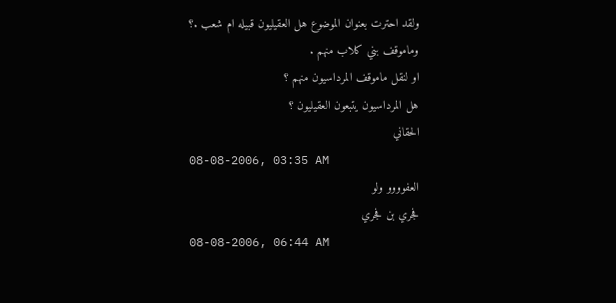ولقد احترت بعنوان الموضوع هل العقيليون قبيله ام شعب .؟
وماموقف بني كلاب منهم .
او لنقل ماموقف المرداسيون منهم ؟
هل المرداسيون يتبعون العقيليون ؟
الحقاني
08-08-2006, 03:35 AM
العفوووو ولو
فجري بن فجري
08-08-2006, 06:44 AM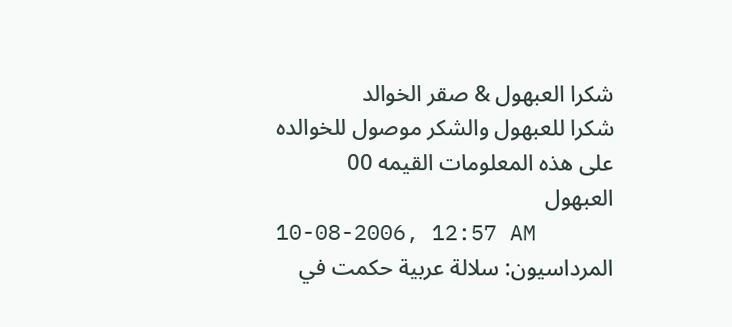شكرا العبهول & صقر الخوالد
شكرا للعبهول والشكر موصول للخوالده
على هذه المعلومات القيمه 00
العبهول
10-08-2006, 12:57 AM
المرداسيون: سلالة عربية حكمت في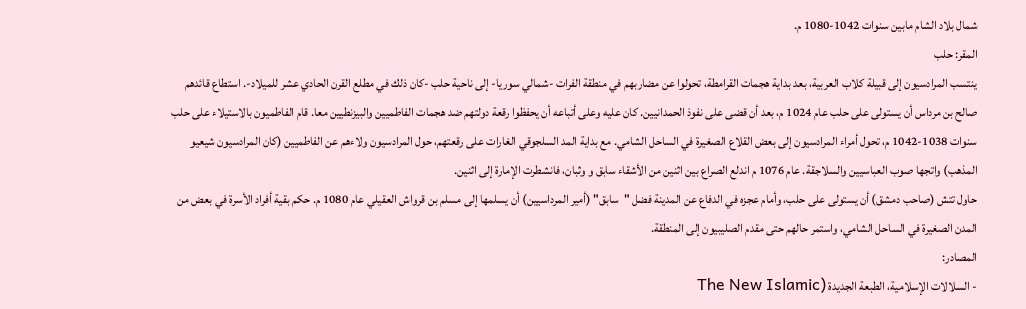شمال بلاد الشام مابين سنوات 1042-1080 م.
المقر: حلب
ينتسب المرادسيون إلى قبيلة كلاب العربية، بعد بداية هجمات القرامطة، تحولوا عن مضاربهم في منطقة الفرات -شمالي سوريا- إلى ناحية حلب -كان ذلك في مطلع القرن الحادي عشر للميلاد-. استطاع قائدهم صالح بن مرداس أن يستولى على حلب عام 1024 م، بعد أن قضى على نفوذ الحمدانيين. كان عليه وعلى أتباعه أن يحفظوا رقعة دولتهم ضد هجمات الفاطميين والبيزنطيين معا. قام الفاطميون بالاستيلاء على حلب سنوات 1038-1042 م، تحول أمراء المرادسيون إلى بعض القلاع الصغيرة في الساحل الشامي. مع بداية المد السلجوقي الغارات على رقعتهم، حول المرادسيون ولاءهم عن الفاطميين (كان المرادسيون شيعيو المذهب) واتجها صوب العباسيين والسلاجقة. عام 1076 م اندلع الصراع بين اثنين من الأشقاء سابق و وثبان، فانشطرت الإمارة إلى اثنين.
حاول تتش (صاحب دمشق) أن يستولى على حلب، وأمام عجزه في الدفاع عن المدينة فضل "سابق" (أمير المرداسيين) أن يسلمها إلى مسلم بن قرواش العقيلي عام 1080 م. حكم بقية أفراد الأسرة في بعض من المدن الصغيرة في الساحل الشامي، واستمر حالهم حتى مقدم الصليبيون إلى المنطقة.
المصادر:
- السلالات الإسلامية، الطبعة الجديدة (The New Islamic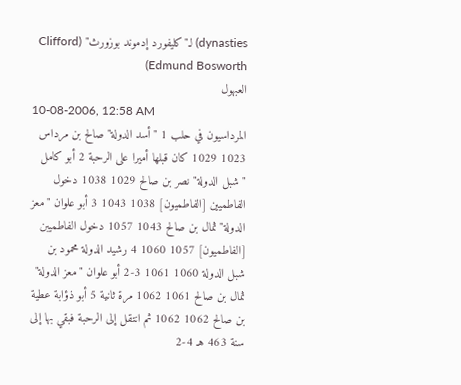dynasties) لـ"كليفورد إدموند بوزورث" (Clifford Edmund Bosworth)
العبهول
10-08-2006, 12:58 AM
المرداسيون في حلب 1 "أسد الدولة" صالح بن مرداس 1023 1029 كان قبلها أميرا على الرحبة 2 أبو كامل "شبل الدولة" نصر بن صالح 1029 1038 دخول الفاطميين [الفاطميون] 1038 1043 3 أبو علوان "معز الدولة" ثمال بن صالح 1043 1057 دخول الفاطميبن [الفاطميون] 1057 1060 4 رشيد الدولة محمود بن شبل الدولة 1060 1061 3-2 أبو علوان "معز الدولة" ثمال بن صالح 1061 1062 مرة ثانية 5 أبو ذؤابة عطية بن صالح 1062 1062 ثم انتقل إلى الرحبة فبقي بها إلى سنة 463 هـ 4-2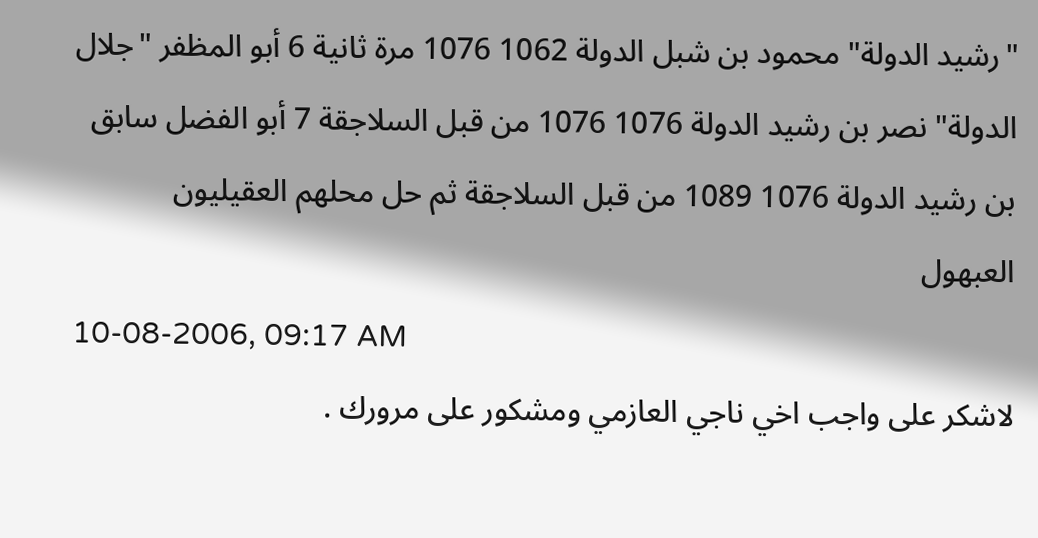"رشيد الدولة" محمود بن شبل الدولة 1062 1076 مرة ثانية 6 أبو المظفر "جلال الدولة" نصر بن رشيد الدولة 1076 1076 من قبل السلاجقة 7 أبو الفضل سابق بن رشيد الدولة 1076 1089 من قبل السلاجقة ثم حل محلهم العقيليون
العبهول
10-08-2006, 09:17 AM
لاشكر على واجب اخي ناجي العازمي ومشكور على مرورك .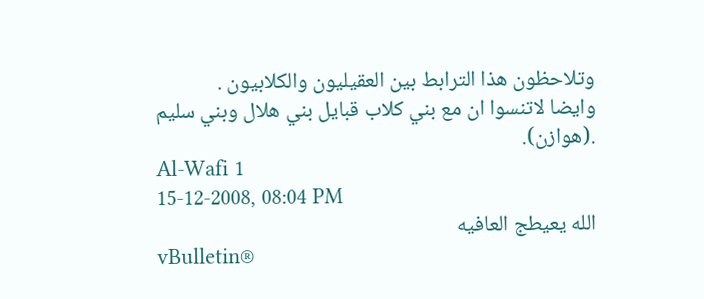وتلاحظون هذا الترابط بين العقيليون والكلابيون .
وايضا لاتنسوا ان مع بني كلاب قبايل بني هلال وبني سليم .(هوازن).
Al-Wafi 1
15-12-2008, 08:04 PM
الله يعيطج العافيه
vBulletin®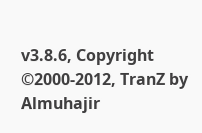v3.8.6, Copyright ©2000-2012, TranZ by Almuhajir